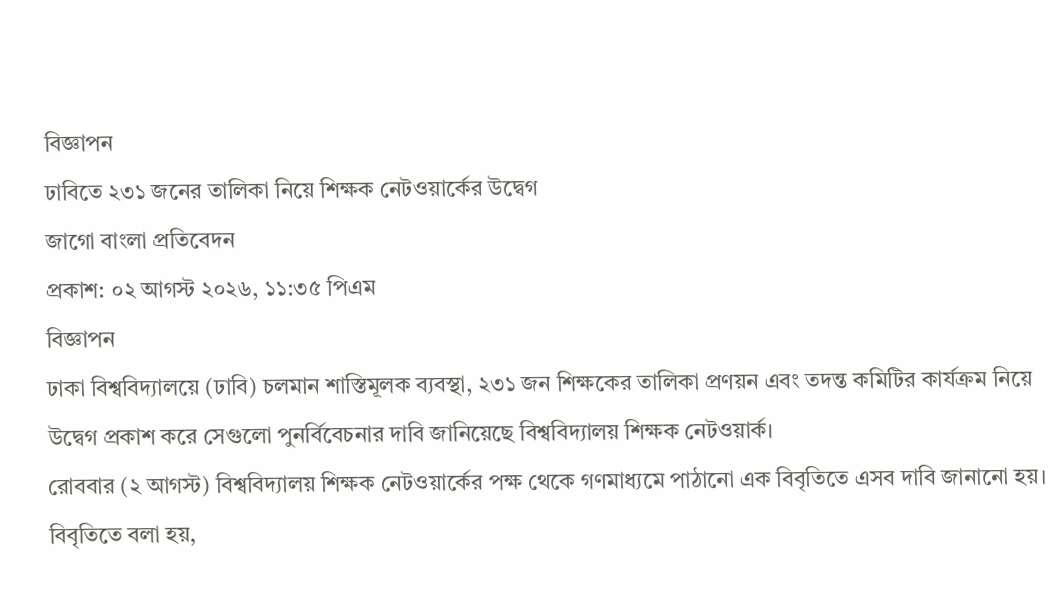বিজ্ঞাপন
ঢাবিতে ২৩১ জনের তালিকা নিয়ে শিক্ষক নেটওয়ার্কের উদ্বেগ
জাগো বাংলা প্রতিবেদন
প্রকাশ: ০২ আগস্ট ২০২৬, ১১:৩৫ পিএম
বিজ্ঞাপন
ঢাকা বিশ্ববিদ্যালয়ে (ঢাবি) চলমান শাস্তিমূলক ব্যবস্থা, ২৩১ জন শিক্ষকের তালিকা প্রণয়ন এবং তদন্ত কমিটির কার্যক্রম নিয়ে উদ্বেগ প্রকাশ করে সেগুলো পুনর্বিবেচনার দাবি জানিয়েছে বিশ্ববিদ্যালয় শিক্ষক নেটওয়ার্ক।
রোববার (২ আগস্ট) বিশ্ববিদ্যালয় শিক্ষক নেটওয়ার্কের পক্ষ থেকে গণমাধ্যমে পাঠানো এক বিবৃতিতে এসব দাবি জানানো হয়।
বিবৃতিতে বলা হয়,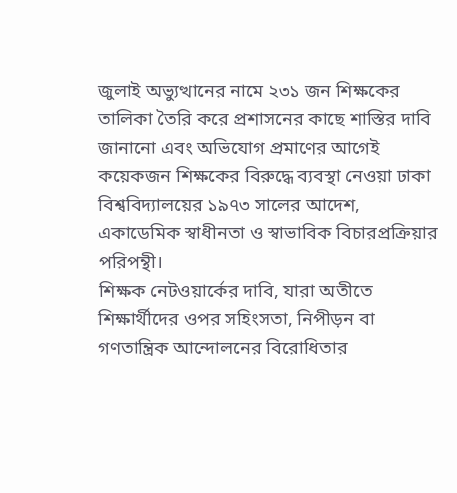জুলাই অভ্যুত্থানের নামে ২৩১ জন শিক্ষকের তালিকা তৈরি করে প্রশাসনের কাছে শাস্তির দাবি জানানো এবং অভিযোগ প্রমাণের আগেই কয়েকজন শিক্ষকের বিরুদ্ধে ব্যবস্থা নেওয়া ঢাকা বিশ্ববিদ্যালয়ের ১৯৭৩ সালের আদেশ, একাডেমিক স্বাধীনতা ও স্বাভাবিক বিচারপ্রক্রিয়ার পরিপন্থী।
শিক্ষক নেটওয়ার্কের দাবি, যারা অতীতে শিক্ষার্থীদের ওপর সহিংসতা, নিপীড়ন বা গণতান্ত্রিক আন্দোলনের বিরোধিতার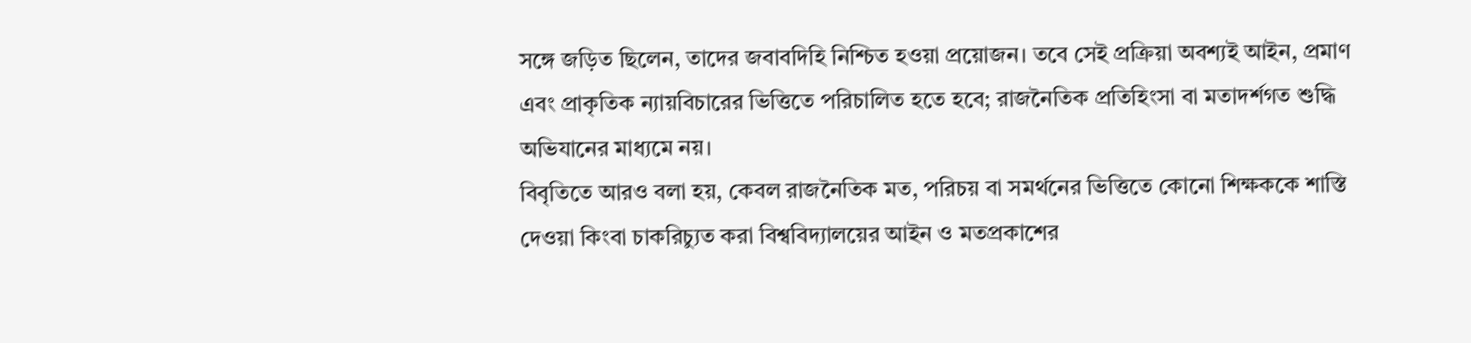সঙ্গে জড়িত ছিলেন, তাদের জবাবদিহি নিশ্চিত হওয়া প্রয়োজন। তবে সেই প্রক্রিয়া অবশ্যই আইন, প্রমাণ এবং প্রাকৃতিক ন্যায়বিচারের ভিত্তিতে পরিচালিত হতে হবে; রাজনৈতিক প্রতিহিংসা বা মতাদর্শগত শুদ্ধি অভিযানের মাধ্যমে নয়।
বিবৃতিতে আরও বলা হয়, কেবল রাজনৈতিক মত, পরিচয় বা সমর্থনের ভিত্তিতে কোনো শিক্ষককে শাস্তি দেওয়া কিংবা চাকরিচ্যুত করা বিশ্ববিদ্যালয়ের আইন ও মতপ্রকাশের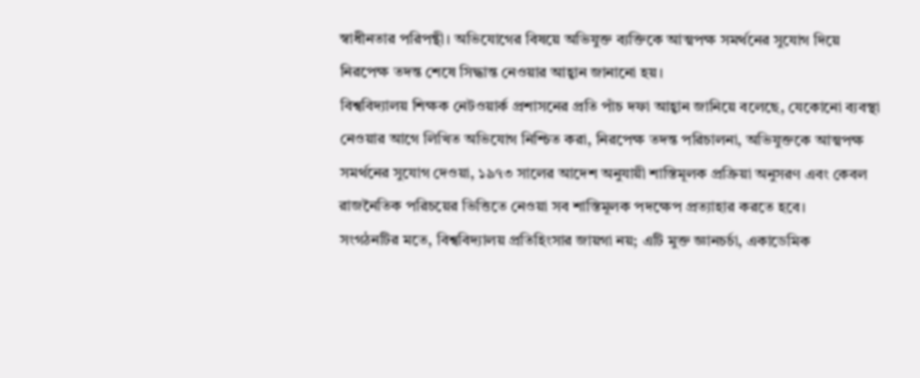স্বাধীনতার পরিপন্থী। অভিযোগের বিষয়ে অভিযুক্ত ব্যক্তিকে আত্মপক্ষ সমর্থনের সুযোগ দিয়ে নিরপেক্ষ তদন্ত শেষে সিদ্ধান্ত নেওয়ার আহ্বান জানানো হয়।
বিশ্ববিদ্যালয় শিক্ষক নেটওয়ার্ক প্রশাসনের প্রতি পাঁচ দফা আহ্বান জানিয়ে বলেছে, যেকোনো ব্যবস্থা নেওয়ার আগে লিখিত অভিযোগ নিশ্চিত করা, নিরপেক্ষ তদন্ত পরিচালনা, অভিযুক্তকে আত্মপক্ষ সমর্থনের সুযোগ দেওয়া, ১৯৭৩ সালের আদেশ অনুযায়ী শাস্তিমূলক প্রক্রিয়া অনুসরণ এবং কেবল রাজনৈতিক পরিচয়ের ভিত্তিতে নেওয়া সব শাস্তিমূলক পদক্ষেপ প্রত্যাহার করতে হবে।
সংগঠনটির মতে, বিশ্ববিদ্যালয় প্রতিহিংসার জায়গা নয়; এটি মুক্ত জ্ঞানচর্চা, একাডেমিক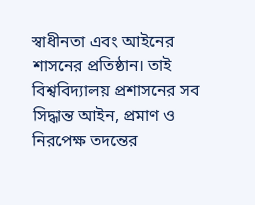স্বাধীনতা এবং আইনের শাসনের প্রতিষ্ঠান। তাই বিশ্ববিদ্যালয় প্রশাসনের সব সিদ্ধান্ত আইন, প্রমাণ ও নিরপেক্ষ তদন্তের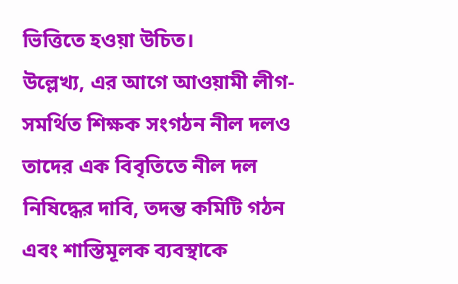ভিত্তিতে হওয়া উচিত।
উল্লেখ্য, এর আগে আওয়ামী লীগ-সমর্থিত শিক্ষক সংগঠন নীল দলও তাদের এক বিবৃতিতে নীল দল নিষিদ্ধের দাবি, তদন্ত কমিটি গঠন এবং শাস্তিমূলক ব্যবস্থাকে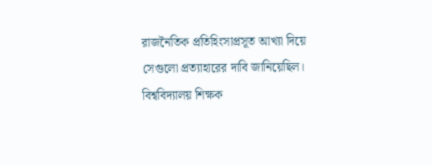রাজনৈতিক প্রতিহিংসাপ্রসূত আখ্যা দিয়ে সেগুলো প্রত্যাহারের দাবি জানিয়েছিল। বিশ্ববিদ্যালয় শিক্ষক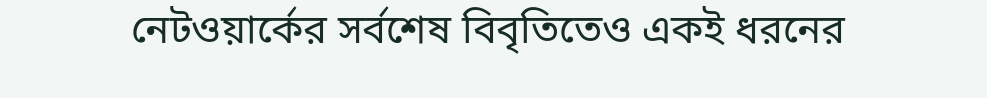নেটওয়ার্কের সর্বশেষ বিবৃতিতেও একই ধরনের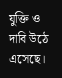যুক্তি ও দাবি উঠে এসেছে।